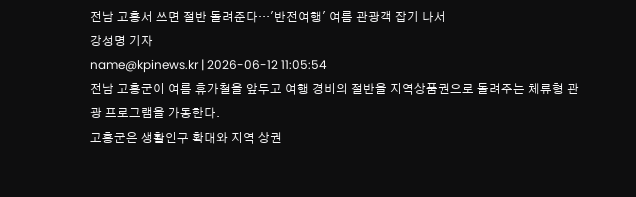전남 고흥서 쓰면 절반 돌려준다…'반전여행' 여름 관광객 잡기 나서
강성명 기자
name@kpinews.kr | 2026-06-12 11:05:54
전남 고흥군이 여름 휴가철을 앞두고 여행 경비의 절반을 지역상품권으로 돌려주는 체류형 관광 프로그램을 가동한다.
고흥군은 생활인구 확대와 지역 상권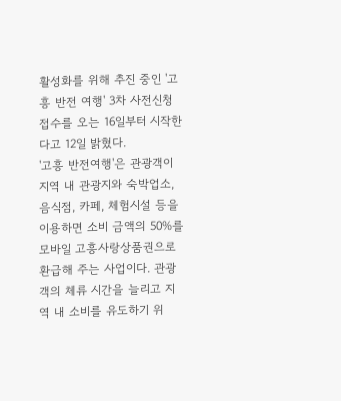활성화를 위해 추진 중인 '고흥 반전 여행' 3차 사전신청 접수를 오는 16일부터 시작한다고 12일 밝혔다.
'고흥 반전여행'은 관광객이 지역 내 관광지와 숙박업소, 음식점, 카페, 체험시설 등을 이용하면 소비 금액의 50%를 모바일 고흥사랑상품권으로 환급해 주는 사업이다. 관광객의 체류 시간을 늘리고 지역 내 소비를 유도하기 위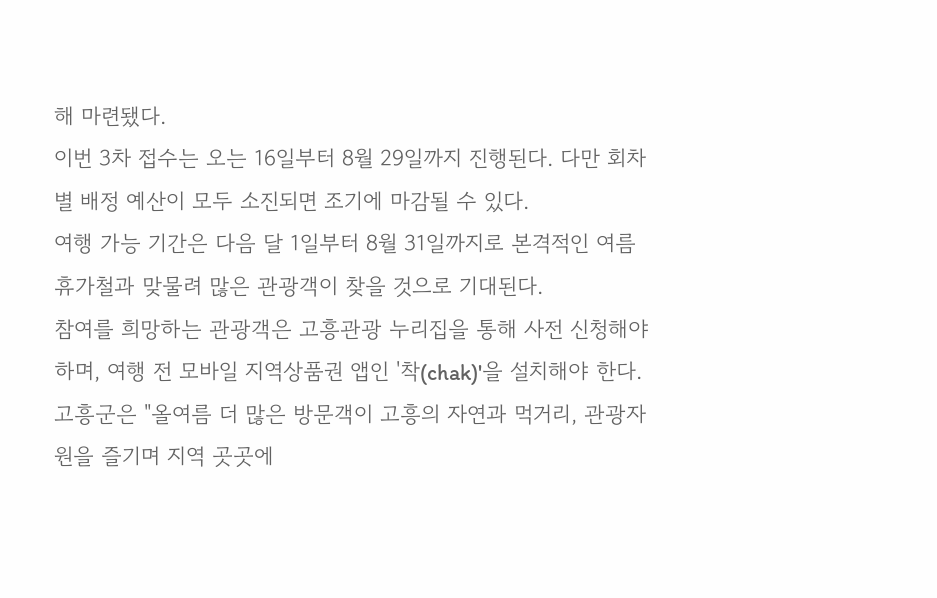해 마련됐다.
이번 3차 접수는 오는 16일부터 8월 29일까지 진행된다. 다만 회차별 배정 예산이 모두 소진되면 조기에 마감될 수 있다.
여행 가능 기간은 다음 달 1일부터 8월 31일까지로 본격적인 여름 휴가철과 맞물려 많은 관광객이 찾을 것으로 기대된다.
참여를 희망하는 관광객은 고흥관광 누리집을 통해 사전 신청해야 하며, 여행 전 모바일 지역상품권 앱인 '착(chak)'을 설치해야 한다.
고흥군은 "올여름 더 많은 방문객이 고흥의 자연과 먹거리, 관광자원을 즐기며 지역 곳곳에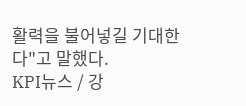활력을 불어넣길 기대한다"고 말했다.
KPI뉴스 / 강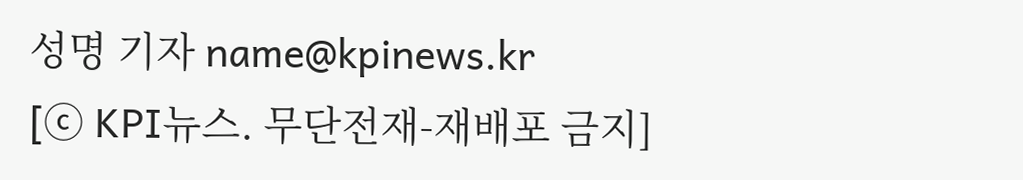성명 기자 name@kpinews.kr
[ⓒ KPI뉴스. 무단전재-재배포 금지]